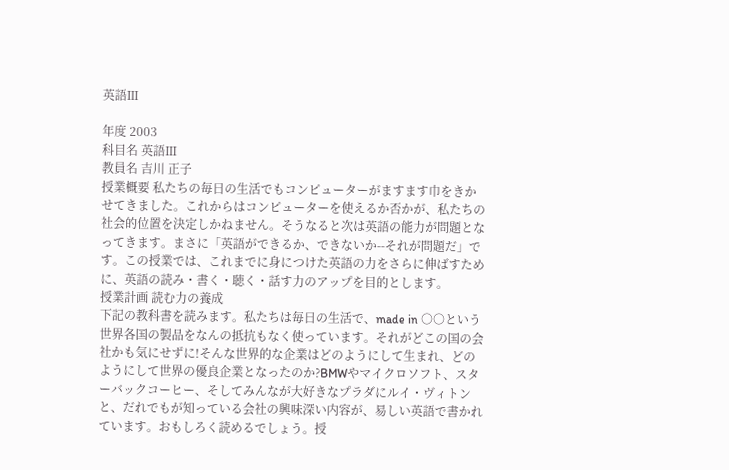英語Ⅲ

年度 2003
科目名 英語Ⅲ
教員名 吉川 正子
授業概要 私たちの毎日の生活でもコンピューターがますます巾をきかせてきました。これからはコンピューターを使えるか否かが、私たちの社会的位置を決定しかねません。そうなると次は英語の能力が問題となってきます。まさに「英語ができるか、できないか--それが問題だ」です。この授業では、これまでに身につけた英語の力をさらに伸ばすために、英語の読み・書く・聴く・話す力のアップを目的とします。
授業計画 読む力の養成
下記の教科書を読みます。私たちは毎日の生活で、made in ○○という世界各国の製品をなんの抵抗もなく使っています。それがどこの国の会社かも気にせずに!そんな世界的な企業はどのようにして生まれ、どのようにして世界の優良企業となったのか?BMWやマイクロソフト、スターバックコーヒー、そしてみんなが大好きなプラダにルイ・ヴィトンと、だれでもが知っている会社の興味深い内容が、易しい英語で書かれています。おもしろく読めるでしょう。授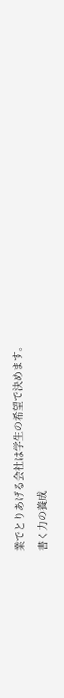業でとりあげる会社は学生の希望で決めます。
書く力の養成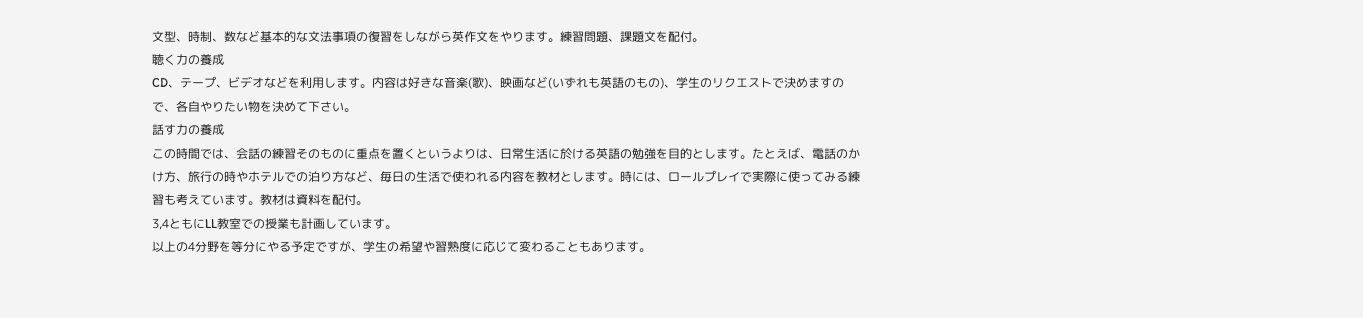文型、時制、数など基本的な文法事項の復習をしながら英作文をやります。練習問題、課題文を配付。
聴く力の養成
CD、テープ、ビデオなどを利用します。内容は好きな音楽(歌)、映画など(いずれも英語のもの)、学生のリクエストで決めますので、各自やりたい物を決めて下さい。
話す力の養成
この時間では、会話の練習そのものに重点を置くというよりは、日常生活に於ける英語の勉強を目的とします。たとえば、電話のかけ方、旅行の時やホテルでの泊り方など、毎日の生活で使われる内容を教材とします。時には、ロールプレイで実際に使ってみる練習も考えています。教材は資料を配付。
3,4ともにLL教室での授業も計画しています。
以上の4分野を等分にやる予定ですが、学生の希望や習熟度に応じて変わることもあります。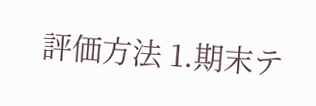評価方法 1.期末テ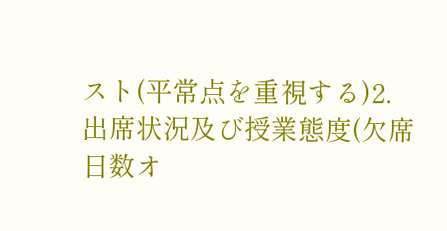スト(平常点を重視する)2.出席状況及び授業態度(欠席日数オ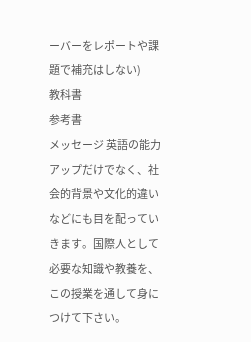ーバーをレポートや課題で補充はしない)
教科書
参考書
メッセージ 英語の能力アップだけでなく、社会的背景や文化的違いなどにも目を配っていきます。国際人として必要な知識や教養を、この授業を通して身につけて下さい。